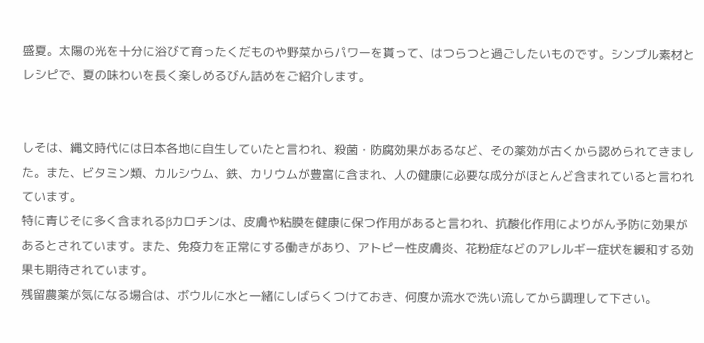盛夏。太陽の光を十分に浴びて育ったくだものや野菜からパワーを貰って、はつらつと過ごしたいものです。シンプル素材とレシピで、夏の味わいを長く楽しめるびん詰めをご紹介します。


しそは、縄文時代には日本各地に自生していたと言われ、殺菌・防腐効果があるなど、その薬効が古くから認められてきました。また、ビタミン類、カルシウム、鉄、カリウムが豊富に含まれ、人の健康に必要な成分がほとんど含まれていると言われています。
特に青じそに多く含まれるβカロチンは、皮膚や粘膜を健康に保つ作用があると言われ、抗酸化作用によりがん予防に効果があるとされています。また、免疫力を正常にする働きがあり、アトピー性皮膚炎、花粉症などのアレルギー症状を緩和する効果も期待されています。
残留農薬が気になる場合は、ボウルに水と一緒にしばらくつけておき、何度か流水で洗い流してから調理して下さい。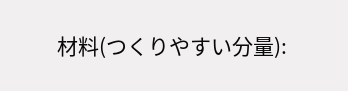材料(つくりやすい分量):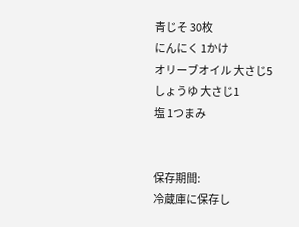青じそ 30枚
にんにく 1かけ
オリーブオイル 大さじ5
しょうゆ 大さじ1
塩 1つまみ


保存期間:
冷蔵庫に保存し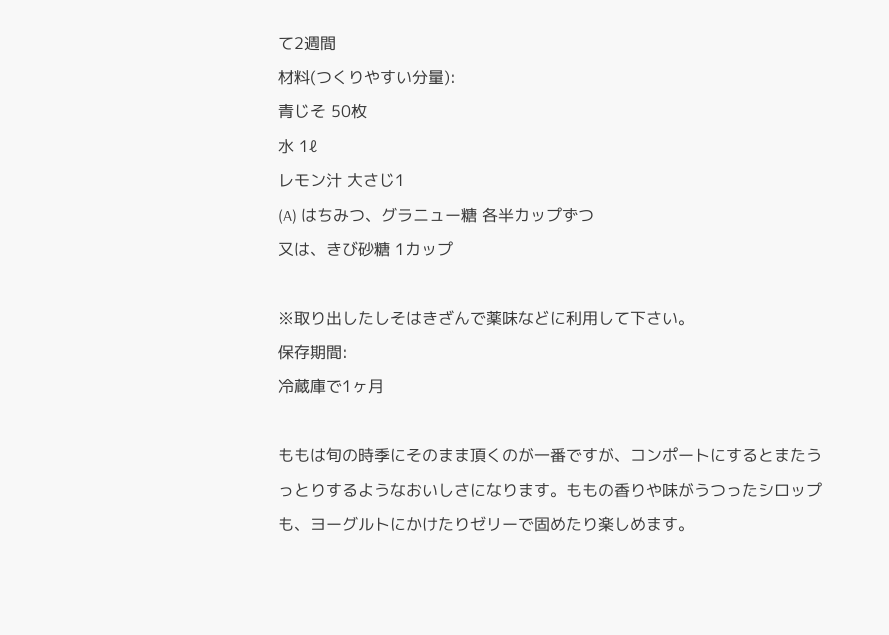て2週間
材料(つくりやすい分量):
青じそ 50枚
水 1ℓ
レモン汁 大さじ1
(A) はちみつ、グラニュー糖 各半カップずつ
又は、きび砂糖 1カップ

※取り出したしそはきざんで薬味などに利用して下さい。
保存期間:
冷蔵庫で1ヶ月

ももは旬の時季にそのまま頂くのが一番ですが、コンポートにするとまたうっとりするようなおいしさになります。ももの香りや味がうつったシロップも、ヨーグルトにかけたりゼリーで固めたり楽しめます。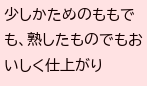少しかためのももでも、熟したものでもおいしく仕上がり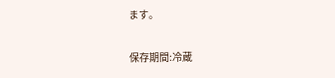ます。

保存期間:冷蔵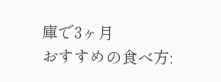庫で3ヶ月
おすすめの食べ方: